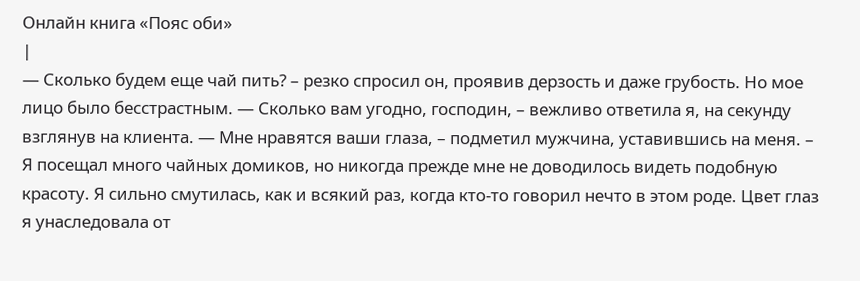Онлайн книга «Пояс оби»
|
— Сколько будем еще чай пить? – резко спросил он, проявив дерзость и даже грубость. Но мое лицо было бесстрастным. — Сколько вам угодно, господин, – вежливо ответила я, на секунду взглянув на клиента. — Мне нравятся ваши глаза, – подметил мужчина, уставившись на меня. – Я посещал много чайных домиков, но никогда прежде мне не доводилось видеть подобную красоту. Я сильно смутилась, как и всякий раз, когда кто-то говорил нечто в этом роде. Цвет глаз я унаследовала от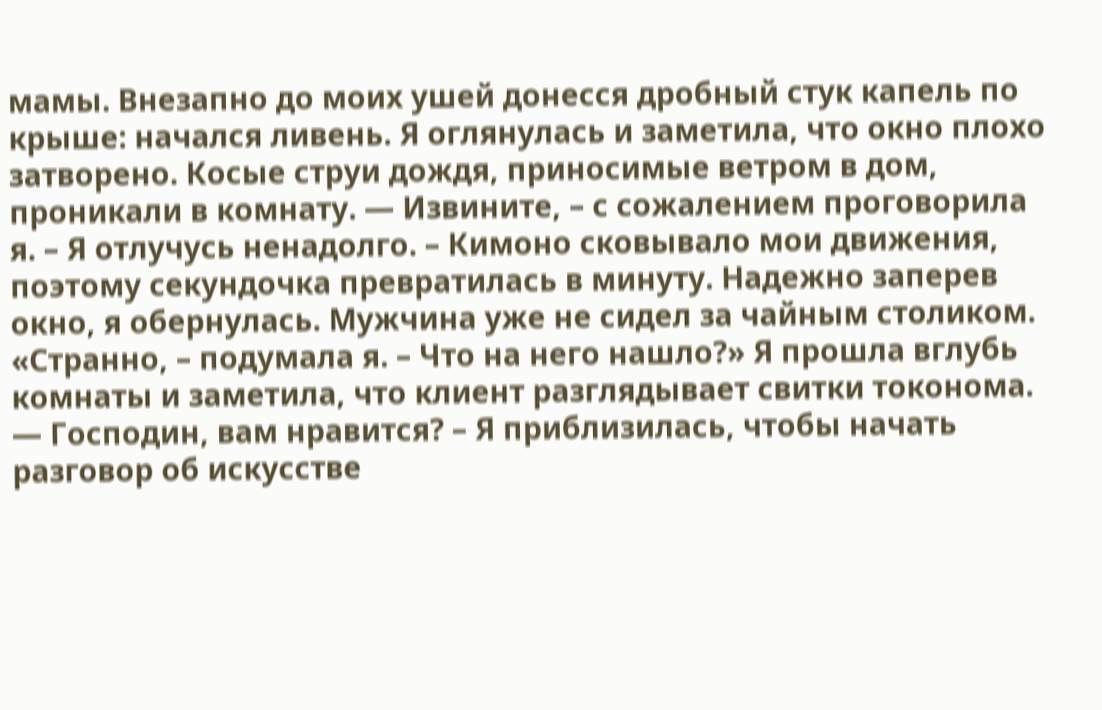мамы. Внезапно до моих ушей донесся дробный стук капель по крыше: начался ливень. Я оглянулась и заметила, что окно плохо затворено. Косые струи дождя, приносимые ветром в дом, проникали в комнату. — Извините, – с сожалением проговорила я. – Я отлучусь ненадолго. – Кимоно сковывало мои движения, поэтому секундочка превратилась в минуту. Надежно заперев окно, я обернулась. Мужчина уже не сидел за чайным столиком. «Странно, – подумала я. – Что на него нашло?» Я прошла вглубь комнаты и заметила, что клиент разглядывает свитки токонома. — Господин, вам нравится? – Я приблизилась, чтобы начать разговор об искусстве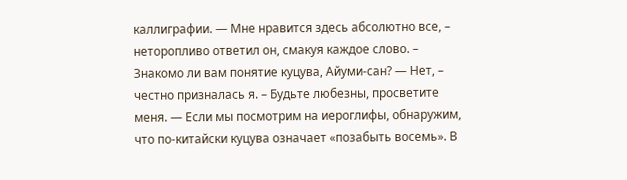каллиграфии. — Мне нравится здесь абсолютно все, – неторопливо ответил он, смакуя каждое слово. – Знакомо ли вам понятие куцува, Айуми-сан? — Нет, – честно призналась я. – Будьте любезны, просветите меня. — Если мы посмотрим на иероглифы, обнаружим, что по-китайски куцува означает «позабыть восемь». В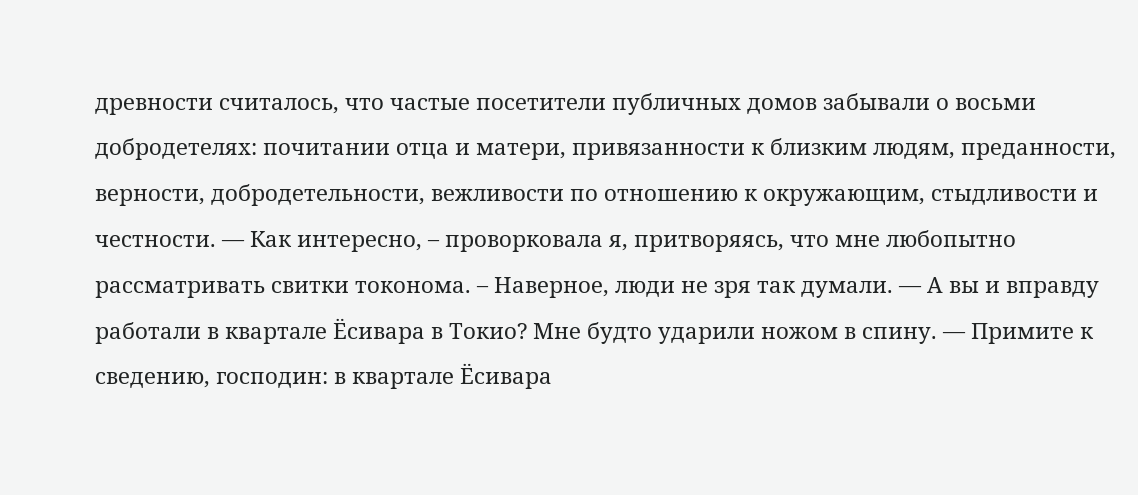древности считалось, что частые посетители публичных домов забывали о восьми добродетелях: почитании отца и матери, привязанности к близким людям, преданности, верности, добродетельности, вежливости по отношению к окружающим, стыдливости и честности. — Как интересно, – проворковала я, притворяясь, что мне любопытно рассматривать свитки токонома. – Наверное, люди не зря так думали. — А вы и вправду работали в квартале Ёсивара в Токио? Мне будто ударили ножом в спину. — Примите к сведению, господин: в квартале Ёсивара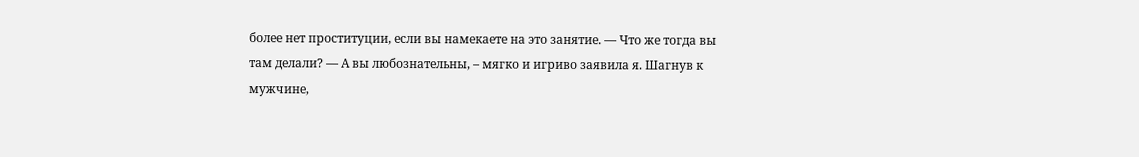более нет проституции, если вы намекаете на это занятие. — Что же тогда вы там делали? — А вы любознательны, – мягко и игриво заявила я. Шагнув к мужчине,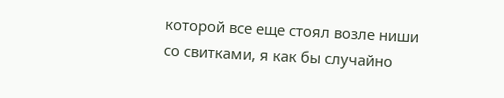которой все еще стоял возле ниши со свитками, я как бы случайно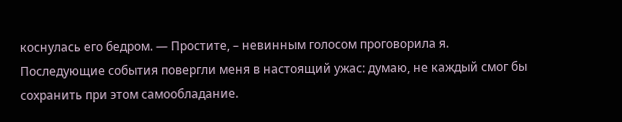коснулась его бедром. — Простите, – невинным голосом проговорила я. Последующие события повергли меня в настоящий ужас: думаю, не каждый смог бы сохранить при этом самообладание.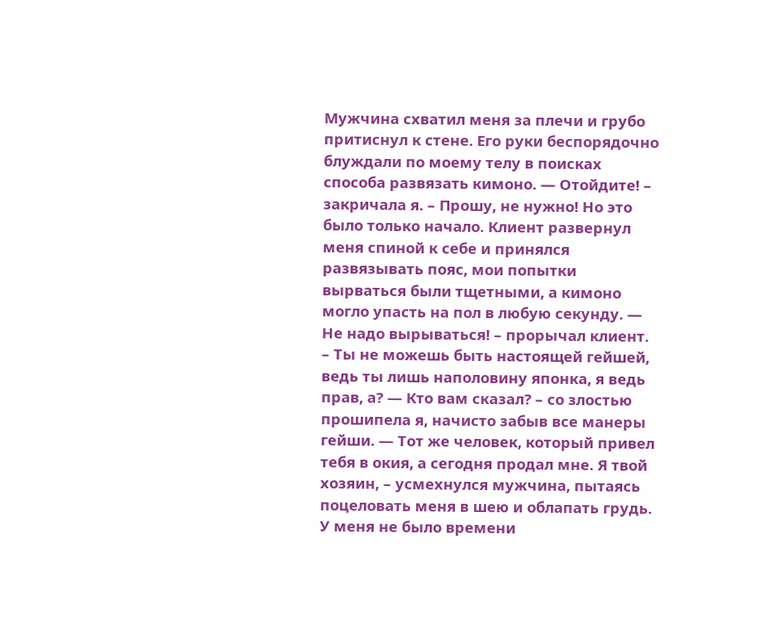Мужчина схватил меня за плечи и грубо притиснул к стене. Его руки беспорядочно блуждали по моему телу в поисках способа развязать кимоно. — Отойдите! – закричала я. – Прошу, не нужно! Но это было только начало. Клиент развернул меня спиной к себе и принялся развязывать пояс, мои попытки вырваться были тщетными, а кимоно могло упасть на пол в любую секунду. — Не надо вырываться! – прорычал клиент. – Ты не можешь быть настоящей гейшей, ведь ты лишь наполовину японка, я ведь прав, а? — Кто вам сказал? – со злостью прошипела я, начисто забыв все манеры гейши. — Тот же человек, который привел тебя в окия, а сегодня продал мне. Я твой хозяин, – усмехнулся мужчина, пытаясь поцеловать меня в шею и облапать грудь. У меня не было времени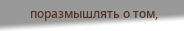поразмышлять о том,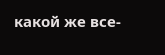какой же все-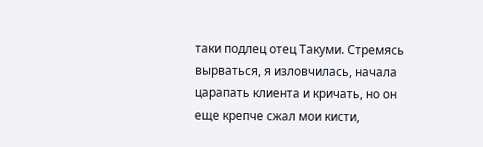таки подлец отец Такуми. Стремясь вырваться, я изловчилась, начала царапать клиента и кричать, но он еще крепче сжал мои кисти,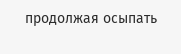продолжая осыпать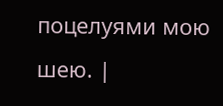поцелуями мою шею. |